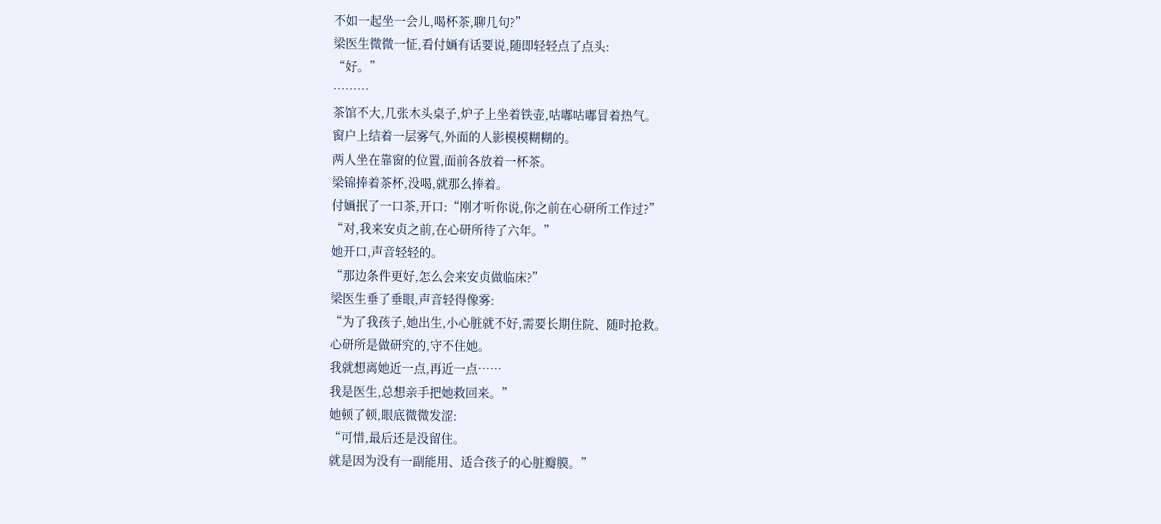不如一起坐一会儿,喝杯茶,聊几句?”
梁医生微微一怔,看付婳有话要说,随即轻轻点了点头:
“好。”
………
茶馆不大,几张木头桌子,炉子上坐着铁壶,咕嘟咕嘟冒着热气。
窗户上结着一层雾气,外面的人影模模糊糊的。
两人坐在靠窗的位置,面前各放着一杯茶。
梁锦捧着茶杯,没喝,就那么捧着。
付婳抿了一口茶,开口:“刚才听你说,你之前在心研所工作过?”
“对,我来安贞之前,在心研所待了六年。”
她开口,声音轻轻的。
“那边条件更好,怎么会来安贞做临床?”
梁医生垂了垂眼,声音轻得像雾:
“为了我孩子,她出生,小心脏就不好,需要长期住院、随时抢救。
心研所是做研究的,守不住她。
我就想离她近一点,再近一点……
我是医生,总想亲手把她救回来。”
她顿了顿,眼底微微发涩:
“可惜,最后还是没留住。
就是因为没有一副能用、适合孩子的心脏瓣膜。”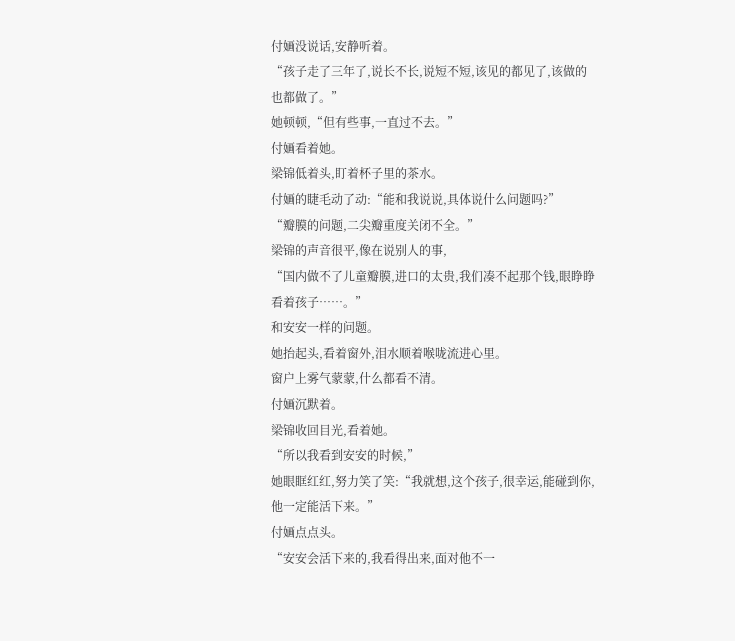付婳没说话,安静听着。
“孩子走了三年了,说长不长,说短不短,该见的都见了,该做的也都做了。”
她顿顿,“但有些事,一直过不去。”
付婳看着她。
梁锦低着头,盯着杯子里的茶水。
付婳的睫毛动了动:“能和我说说,具体说什么问题吗?”
“瓣膜的问题,二尖瓣重度关闭不全。”
梁锦的声音很平,像在说别人的事,
“国内做不了儿童瓣膜,进口的太贵,我们凑不起那个钱,眼睁睁看着孩子……。”
和安安一样的问题。
她抬起头,看着窗外,泪水顺着喉咙流进心里。
窗户上雾气蒙蒙,什么都看不清。
付婳沉默着。
梁锦收回目光,看着她。
“所以我看到安安的时候,”
她眼眶红红,努力笑了笑:“我就想,这个孩子,很幸运,能碰到你,他一定能活下来。”
付婳点点头。
“安安会活下来的,我看得出来,面对他不一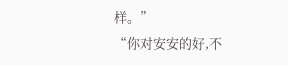样。”
“你对安安的好,不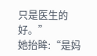只是医生的好。”
她抬眸:“是妈